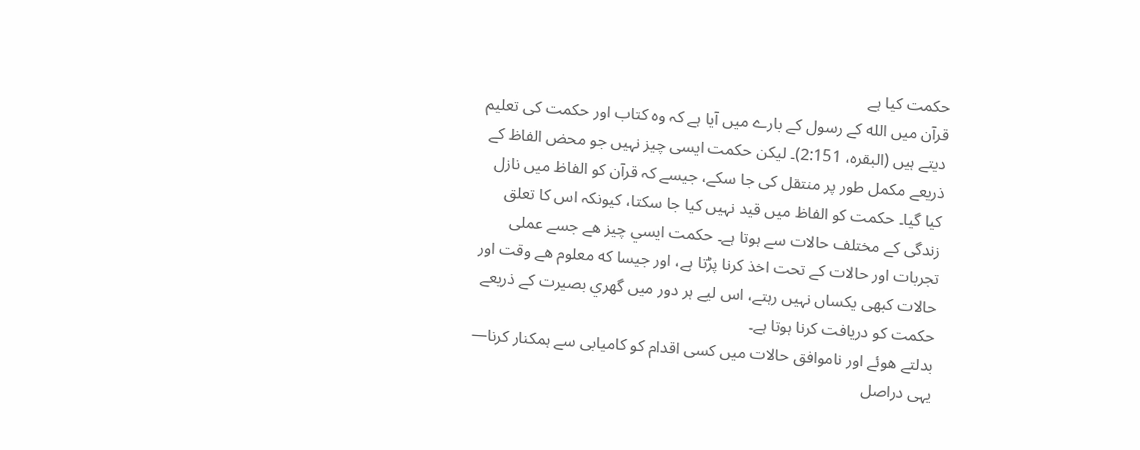حکمت کیا ہے
قرآن میں الله كے رسول كے بارے ميں آیا ہے کہ وه کتاب اور حکمت کی تعلیم دیتے ہیں (البقرہ، 2:151)۔ لیکن حکمت ایسی چیز نہیں جو محض الفاظ کے ذریعے مکمل طور پر منتقل کی جا سکے، جیسے کہ قرآن کو الفاظ میں نازل کیا گیا۔ حکمت کو الفاظ میں قید نہیں کیا جا سکتا، کیونکہ اس کا تعلق زندگی کے مختلف حالات سے ہوتا ہے۔ حكمت ايسي چيز هے جسے عملی تجربات اور حالات كے تحت اخذ کرنا پڑتا ہے، اور جيسا كه معلوم هے وقت اور حالات کبھی یکساں نہیں رہتے، اس لیے ہر دور میں گهري بصیرت کے ذريعے حکمت کو دریافت کرنا ہوتا ہے۔
بدلتے هوئے اور ناموافق حالات میں کسی اقدام کو کامیابی سے ہمکنار کرنا— یہی دراصل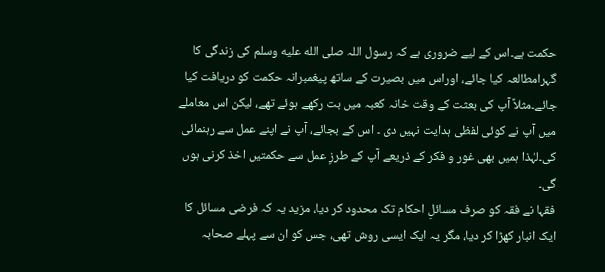حکمت ہے۔اس کے لیے ضروری ہے کہ رسول اللہ صلى الله عليه وسلم کی زندگی کا گہرامطالعہ کیا جائے، اوراس ميں بصیرت کے ساتھ پیغمبرانہ حکمت کو دریافت کیا جائے۔مثلاً آپ کی بعثت کے وقت خانہ کعبہ میں بت رکھے ہوئے تھے، لیکن اس معاملے میں آپ نے کوئی لفظی ہدایت نہیں دی ۔ اس کے بجائے، آپ نے اپنے عمل سے رہنمائی کی۔لہٰذا ہمیں بھی غور و فکر کے ذریعے آپ کے طرزِ عمل سے حکمتیں اخذ کرنی ہوں گی۔
فقہا نے فقہ کو صرف مسائلِ احکام تک محدود کر دیا، مزید یہ کہ فرضی مسائل کا ایک انبار کھڑا کر دیا، مگر یہ ایک ایسی روش تھی، جس کو ان سے پہلے صحابہ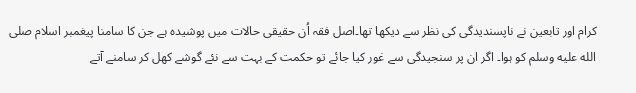کرام اور تابعین نے ناپسندیدگی کی نظر سے دیکھا تھا۔اصل فقہ اُن حقیقی حالات میں پوشیدہ ہے جن کا سامنا پیغمبر اسلام صلى الله عليه وسلم کو ہوا۔ اگر ان پر سنجیدگی سے غور کیا جائے تو حکمت کے بہت سے نئے گوشے کھل کر سامنے آتے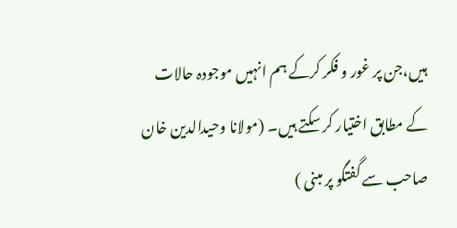ہیں،جن پر غور و فکر کرکے ہم انہیں موجودہ حالات کے مطابق اختیار کر سکتے ہیں۔ (مولانا وحیدالدین خان صاحب سے گفتگو پر مبنی )